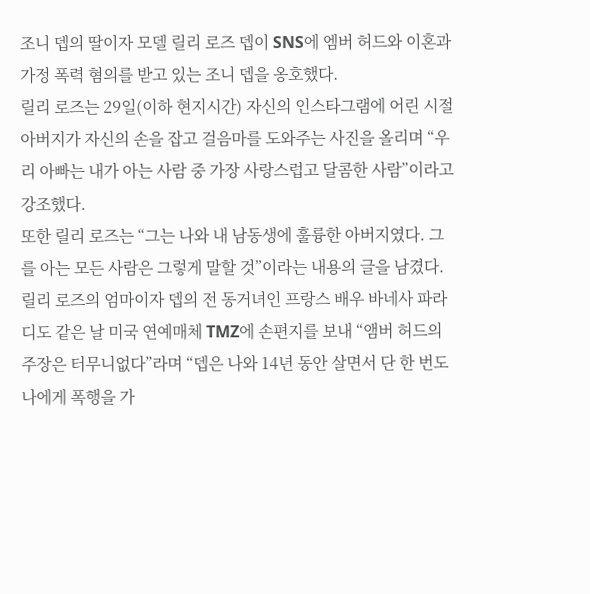조니 뎁의 딸이자 모델 릴리 로즈 뎁이 SNS에 엠버 허드와 이혼과 가정 폭력 혐의를 받고 있는 조니 뎁을 옹호했다.
릴리 로즈는 29일(이하 현지시간) 자신의 인스타그램에 어린 시절 아버지가 자신의 손을 잡고 걸음마를 도와주는 사진을 올리며 “우리 아빠는 내가 아는 사람 중 가장 사랑스럽고 달콤한 사람”이라고 강조했다.
또한 릴리 로즈는 “그는 나와 내 남동생에 훌륭한 아버지였다. 그를 아는 모든 사람은 그렇게 말할 것”이라는 내용의 글을 남겼다.
릴리 로즈의 엄마이자 뎁의 전 동거녀인 프랑스 배우 바네사 파라디도 같은 날 미국 연예매체 TMZ에 손편지를 보내 “앰버 허드의 주장은 터무니없다”라며 “뎁은 나와 14년 동안 살면서 단 한 번도 나에게 폭행을 가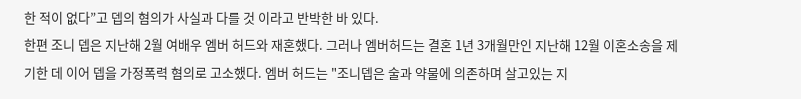한 적이 없다”고 뎁의 혐의가 사실과 다를 것 이라고 반박한 바 있다.
한편 조니 뎁은 지난해 2월 여배우 엠버 허드와 재혼했다. 그러나 엠버허드는 결혼 1년 3개월만인 지난해 12월 이혼소송을 제기한 데 이어 뎁을 가정폭력 혐의로 고소했다. 엠버 허드는 "조니뎁은 술과 약물에 의존하며 살고있는 지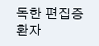독한 편집증 환자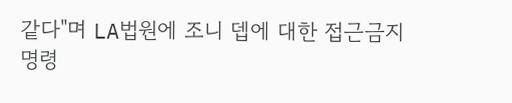같다"며 LA법원에 조니 뎁에 대한 접근금지명령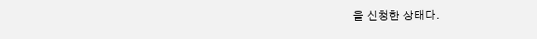을 신청한 상태다.